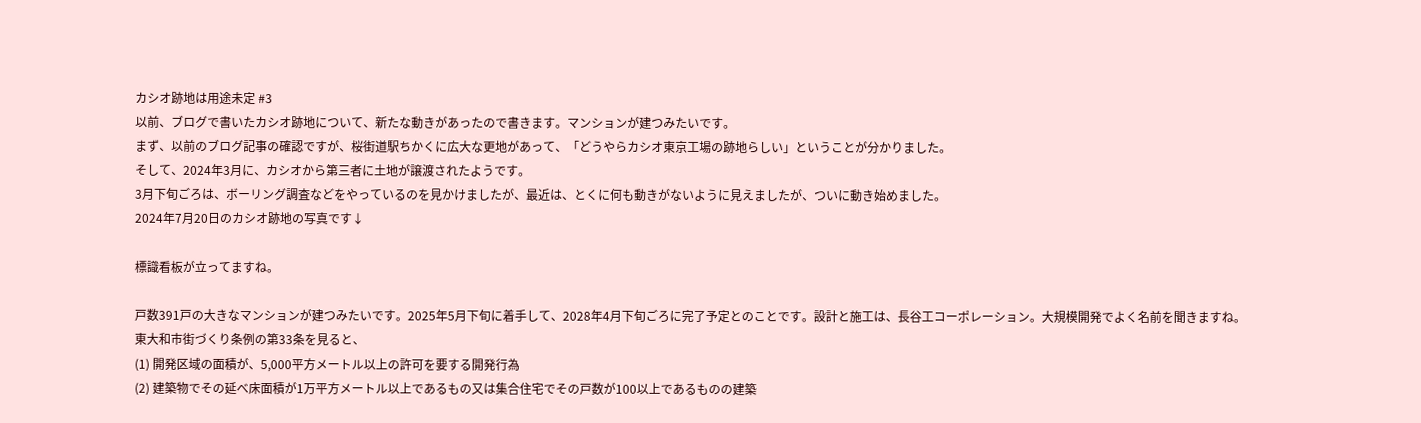カシオ跡地は用途未定 #3
以前、ブログで書いたカシオ跡地について、新たな動きがあったので書きます。マンションが建つみたいです。
まず、以前のブログ記事の確認ですが、桜街道駅ちかくに広大な更地があって、「どうやらカシオ東京工場の跡地らしい」ということが分かりました。
そして、2024年3月に、カシオから第三者に土地が譲渡されたようです。
3月下旬ごろは、ボーリング調査などをやっているのを見かけましたが、最近は、とくに何も動きがないように見えましたが、ついに動き始めました。
2024年7月20日のカシオ跡地の写真です↓

標識看板が立ってますね。

戸数391戸の大きなマンションが建つみたいです。2025年5月下旬に着手して、2028年4月下旬ごろに完了予定とのことです。設計と施工は、長谷工コーポレーション。大規模開発でよく名前を聞きますね。
東大和市街づくり条例の第33条を見ると、
(1) 開発区域の面積が、5,000平方メートル以上の許可を要する開発行為
(2) 建築物でその延べ床面積が1万平方メートル以上であるもの又は集合住宅でその戸数が100以上であるものの建築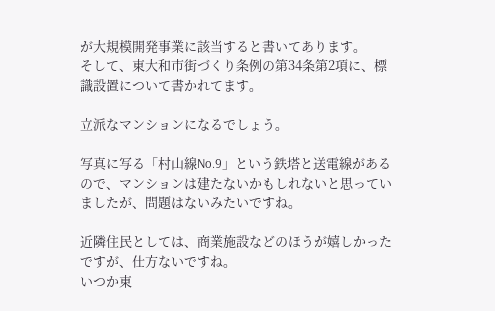が大規模開発事業に該当すると書いてあります。
そして、東大和市街づくり条例の第34条第2項に、標識設置について書かれてます。

立派なマンションになるでしょう。

写真に写る「村山線No.9」という鉄塔と送電線があるので、マンションは建たないかもしれないと思っていましたが、問題はないみたいですね。

近隣住民としては、商業施設などのほうが嬉しかったですが、仕方ないですね。
いつか東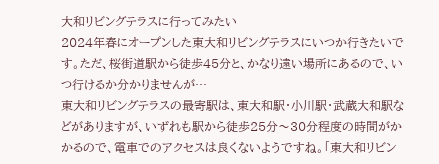大和リビングテラスに行ってみたい
2024年春にオープンした東大和リビングテラスにいつか行きたいです。ただ、桜街道駅から徒歩45分と、かなり遠い場所にあるので、いつ行けるか分かりませんが…
東大和リビングテラスの最寄駅は、東大和駅・小川駅・武蔵大和駅などがありますが、いずれも駅から徒歩25分〜30分程度の時間がかかるので、電車でのアクセスは良くないようですね。「東大和リビン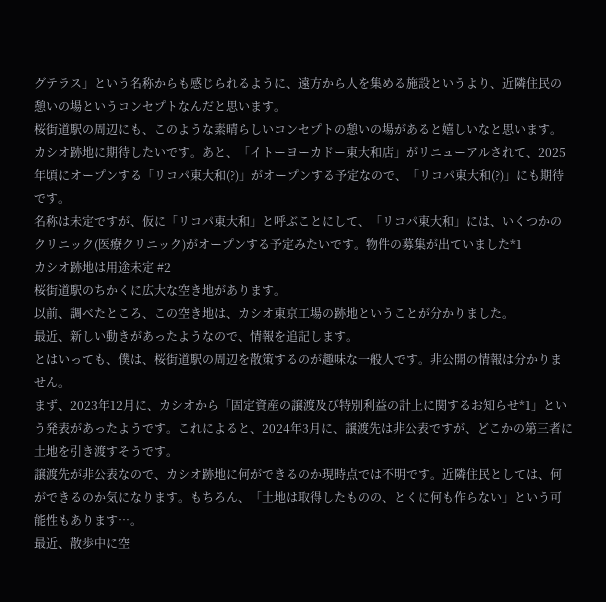グテラス」という名称からも感じられるように、遠方から人を集める施設というより、近隣住民の憩いの場というコンセプトなんだと思います。
桜街道駅の周辺にも、このような素晴らしいコンセプトの憩いの場があると嬉しいなと思います。カシオ跡地に期待したいです。あと、「イトーヨーカドー東大和店」がリニューアルされて、2025年頃にオープンする「リコパ東大和(?)」がオープンする予定なので、「リコパ東大和(?)」にも期待です。
名称は未定ですが、仮に「リコパ東大和」と呼ぶことにして、「リコパ東大和」には、いくつかのクリニック(医療クリニック)がオープンする予定みたいです。物件の募集が出ていました*1
カシオ跡地は用途未定 #2
桜街道駅のちかくに広大な空き地があります。
以前、調べたところ、この空き地は、カシオ東京工場の跡地ということが分かりました。
最近、新しい動きがあったようなので、情報を追記します。
とはいっても、僕は、桜街道駅の周辺を散策するのが趣味な一般人です。非公開の情報は分かりません。
まず、2023年12月に、カシオから「固定資産の譲渡及び特別利益の計上に関するお知らせ*1」という発表があったようです。これによると、2024年3月に、譲渡先は非公表ですが、どこかの第三者に土地を引き渡すそうです。
譲渡先が非公表なので、カシオ跡地に何ができるのか現時点では不明です。近隣住民としては、何ができるのか気になります。もちろん、「土地は取得したものの、とくに何も作らない」という可能性もあります…。
最近、散歩中に空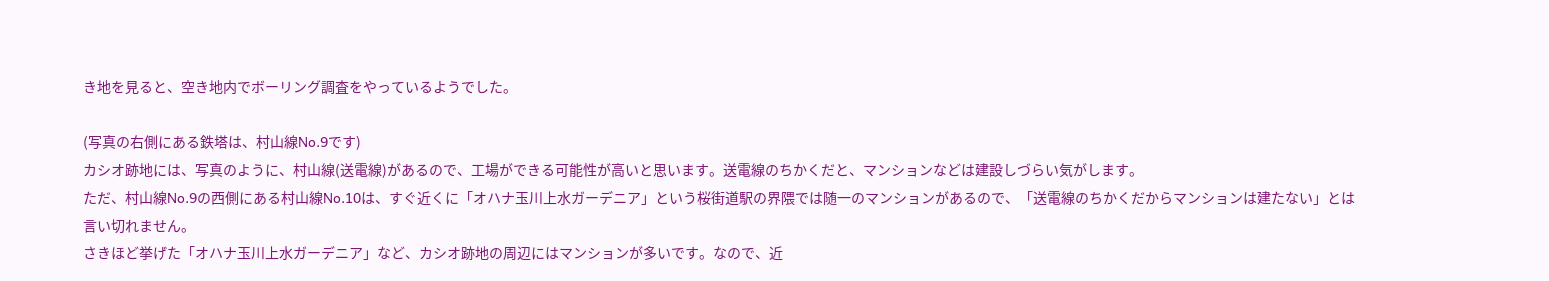き地を見ると、空き地内でボーリング調査をやっているようでした。

(写真の右側にある鉄塔は、村山線No.9です)
カシオ跡地には、写真のように、村山線(送電線)があるので、工場ができる可能性が高いと思います。送電線のちかくだと、マンションなどは建設しづらい気がします。
ただ、村山線No.9の西側にある村山線No.10は、すぐ近くに「オハナ玉川上水ガーデニア」という桜街道駅の界隈では随一のマンションがあるので、「送電線のちかくだからマンションは建たない」とは言い切れません。
さきほど挙げた「オハナ玉川上水ガーデニア」など、カシオ跡地の周辺にはマンションが多いです。なので、近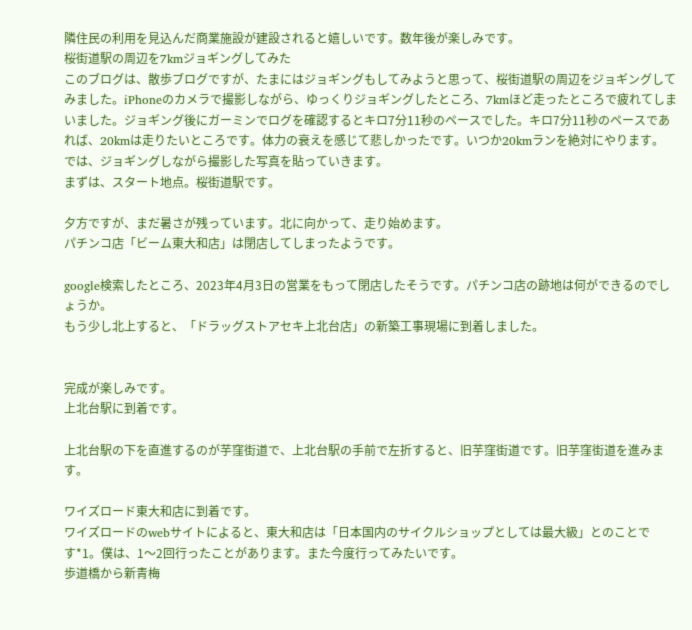隣住民の利用を見込んだ商業施設が建設されると嬉しいです。数年後が楽しみです。
桜街道駅の周辺を7kmジョギングしてみた
このブログは、散歩ブログですが、たまにはジョギングもしてみようと思って、桜街道駅の周辺をジョギングしてみました。iPhoneのカメラで撮影しながら、ゆっくりジョギングしたところ、7kmほど走ったところで疲れてしまいました。ジョギング後にガーミンでログを確認するとキロ7分11秒のペースでした。キロ7分11秒のペースであれば、20kmは走りたいところです。体力の衰えを感じて悲しかったです。いつか20kmランを絶対にやります。
では、ジョギングしながら撮影した写真を貼っていきます。
まずは、スタート地点。桜街道駅です。

夕方ですが、まだ暑さが残っています。北に向かって、走り始めます。
パチンコ店「ビーム東大和店」は閉店してしまったようです。

google検索したところ、2023年4月3日の営業をもって閉店したそうです。パチンコ店の跡地は何ができるのでしょうか。
もう少し北上すると、「ドラッグストアセキ上北台店」の新築工事現場に到着しました。


完成が楽しみです。
上北台駅に到着です。

上北台駅の下を直進するのが芋窪街道で、上北台駅の手前で左折すると、旧芋窪街道です。旧芋窪街道を進みます。

ワイズロード東大和店に到着です。
ワイズロードのwebサイトによると、東大和店は「日本国内のサイクルショップとしては最大級」とのことです*1。僕は、1〜2回行ったことがあります。また今度行ってみたいです。
歩道橋から新青梅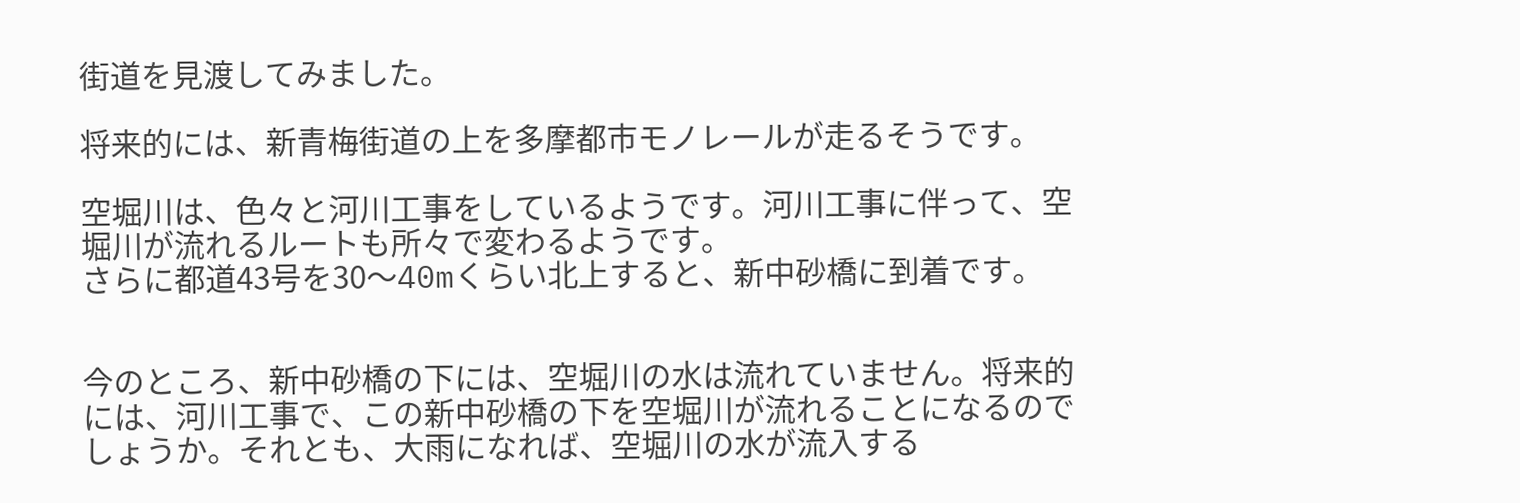街道を見渡してみました。

将来的には、新青梅街道の上を多摩都市モノレールが走るそうです。

空堀川は、色々と河川工事をしているようです。河川工事に伴って、空堀川が流れるルートも所々で変わるようです。
さらに都道43号を30〜40mくらい北上すると、新中砂橋に到着です。


今のところ、新中砂橋の下には、空堀川の水は流れていません。将来的には、河川工事で、この新中砂橋の下を空堀川が流れることになるのでしょうか。それとも、大雨になれば、空堀川の水が流入する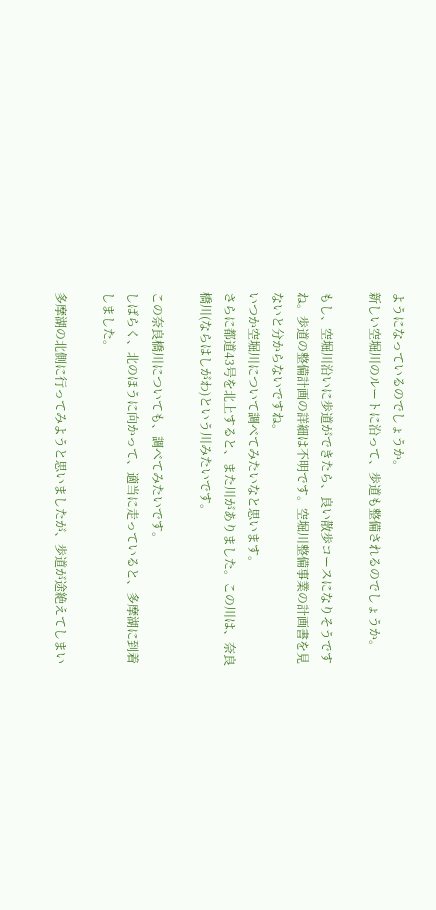ようになっているのでしょうか。
新しい空堀川のルートに沿って、歩道も整備されるのでしょうか。

もし、空堀川沿いに歩道ができたら、良い散歩コースになりそうですね。歩道の整備計画の詳細は不明です。空堀川整備事業の計画書を見ないと分からないですね。
いつか空堀川について調べてみたいなと思います。
さらに都道43号を北上すると、また川がありました。この川は、奈良橋川(ならはしがわ)という川みたいです。

この奈良橋川についても、調べてみたいです。
しばらく、北のほうに向かって、適当に走っていると、多摩湖に到着しました。

多摩湖の北側に行ってみようと思いましたが、歩道が途絶えてしまい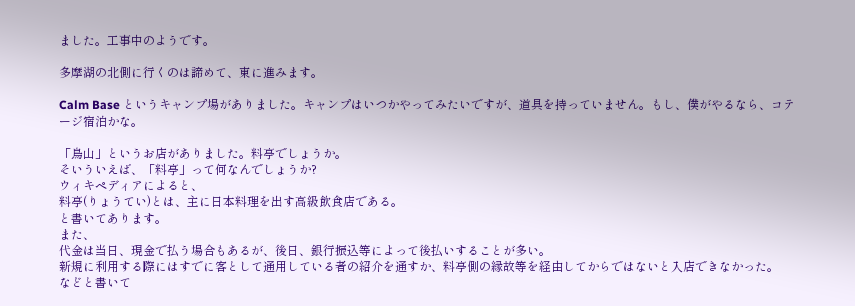ました。工事中のようです。

多摩湖の北側に行くのは諦めて、東に進みます。

Calm Base というキャンプ場がありました。キャンプはいつかやってみたいですが、道具を持っていません。もし、僕がやるなら、コテージ宿泊かな。

「鳥山」というお店がありました。料亭でしょうか。
そいういえば、「料亭」って何なんでしょうか?
ウィキペディアによると、
料亭(りょうてい)とは、主に日本料理を出す高級飲食店である。
と書いてあります。
また、
代金は当日、現金で払う場合もあるが、後日、銀行振込等によって後払いすることが多い。
新規に利用する際にはすでに客として通用している者の紹介を通すか、料亭側の縁故等を経由してからではないと入店できなかった。
などと書いて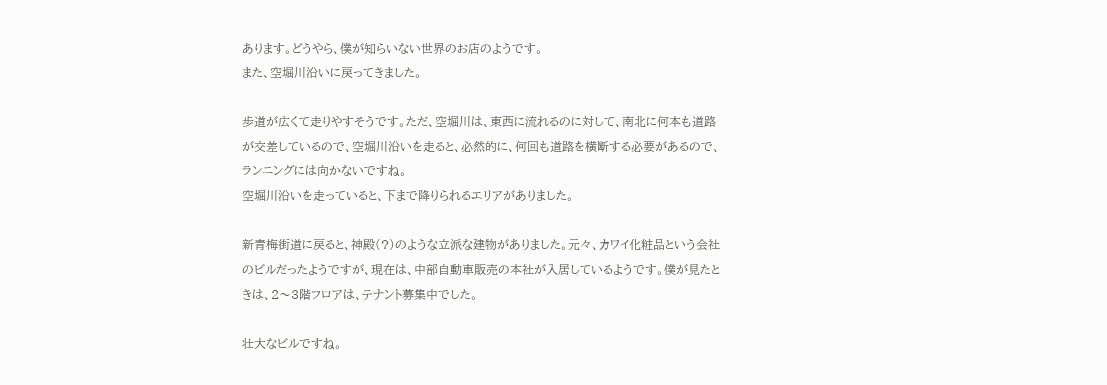あります。どうやら、僕が知らいない世界のお店のようです。
また、空堀川沿いに戻ってきました。

歩道が広くて走りやすそうです。ただ、空堀川は、東西に流れるのに対して、南北に何本も道路が交差しているので、空堀川沿いを走ると、必然的に、何回も道路を横断する必要があるので、ランニングには向かないですね。
空堀川沿いを走っていると、下まで降りられるエリアがありました。

新青梅街道に戻ると、神殿(?)のような立派な建物がありました。元々、カワイ化粧品という会社のビルだったようですが、現在は、中部自動車販売の本社が入居しているようです。僕が見たときは、2〜3階フロアは、テナント募集中でした。

壮大なビルですね。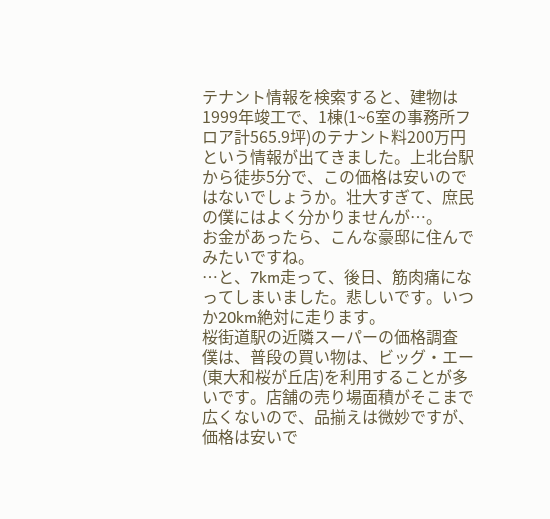テナント情報を検索すると、建物は1999年竣工で、1棟(1~6室の事務所フロア計565.9坪)のテナント料200万円という情報が出てきました。上北台駅から徒歩5分で、この価格は安いのではないでしょうか。壮大すぎて、庶民の僕にはよく分かりませんが…。
お金があったら、こんな豪邸に住んでみたいですね。
…と、7km走って、後日、筋肉痛になってしまいました。悲しいです。いつか20km絶対に走ります。
桜街道駅の近隣スーパーの価格調査
僕は、普段の買い物は、ビッグ・エー(東大和桜が丘店)を利用することが多いです。店舗の売り場面積がそこまで広くないので、品揃えは微妙ですが、価格は安いで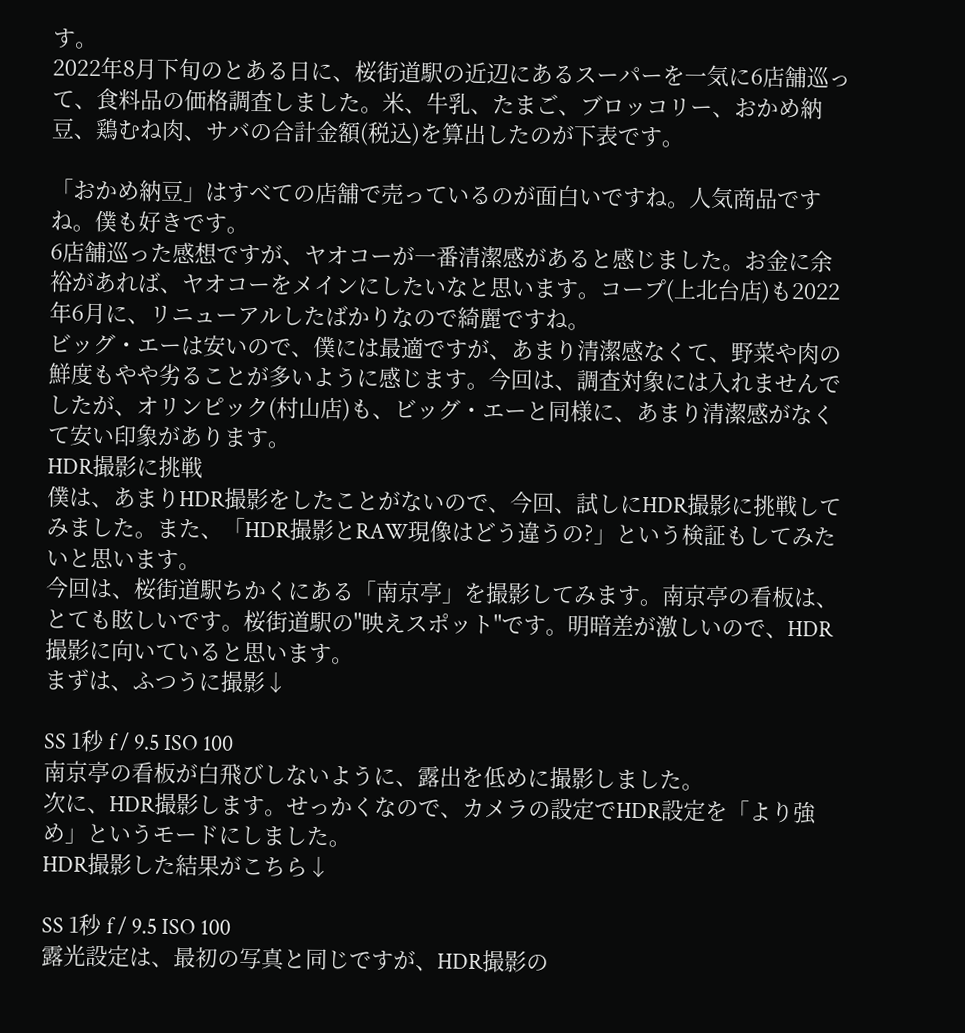す。
2022年8月下旬のとある日に、桜街道駅の近辺にあるスーパーを一気に6店舗巡って、食料品の価格調査しました。米、牛乳、たまご、ブロッコリー、おかめ納豆、鶏むね肉、サバの合計金額(税込)を算出したのが下表です。

「おかめ納豆」はすべての店舗で売っているのが面白いですね。人気商品ですね。僕も好きです。
6店舗巡った感想ですが、ヤオコーが一番清潔感があると感じました。お金に余裕があれば、ヤオコーをメインにしたいなと思います。コープ(上北台店)も2022年6月に、リニューアルしたばかりなので綺麗ですね。
ビッグ・エーは安いので、僕には最適ですが、あまり清潔感なくて、野菜や肉の鮮度もやや劣ることが多いように感じます。今回は、調査対象には入れませんでしたが、オリンピック(村山店)も、ビッグ・エーと同様に、あまり清潔感がなくて安い印象があります。
HDR撮影に挑戦
僕は、あまりHDR撮影をしたことがないので、今回、試しにHDR撮影に挑戦してみました。また、「HDR撮影とRAW現像はどう違うの?」という検証もしてみたいと思います。
今回は、桜街道駅ちかくにある「南京亭」を撮影してみます。南京亭の看板は、とても眩しいです。桜街道駅の"映えスポット"です。明暗差が激しいので、HDR撮影に向いていると思います。
まずは、ふつうに撮影↓

SS 1秒 f / 9.5 ISO 100
南京亭の看板が白飛びしないように、露出を低めに撮影しました。
次に、HDR撮影します。せっかくなので、カメラの設定でHDR設定を「より強め」というモードにしました。
HDR撮影した結果がこちら↓

SS 1秒 f / 9.5 ISO 100
露光設定は、最初の写真と同じですが、HDR撮影の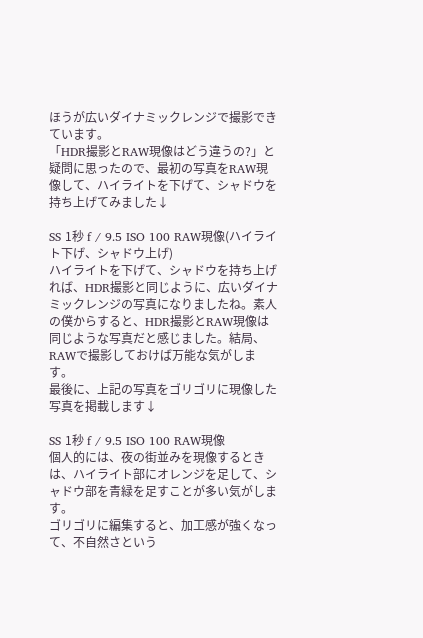ほうが広いダイナミックレンジで撮影できています。
「HDR撮影とRAW現像はどう違うの?」と疑問に思ったので、最初の写真をRAW現像して、ハイライトを下げて、シャドウを持ち上げてみました↓

SS 1秒 f / 9.5 ISO 100 RAW現像(ハイライト下げ、シャドウ上げ)
ハイライトを下げて、シャドウを持ち上げれば、HDR撮影と同じように、広いダイナミックレンジの写真になりましたね。素人の僕からすると、HDR撮影とRAW現像は同じような写真だと感じました。結局、RAWで撮影しておけば万能な気がします。
最後に、上記の写真をゴリゴリに現像した写真を掲載します↓

SS 1秒 f / 9.5 ISO 100 RAW現像
個人的には、夜の街並みを現像するときは、ハイライト部にオレンジを足して、シャドウ部を青緑を足すことが多い気がします。
ゴリゴリに編集すると、加工感が強くなって、不自然さという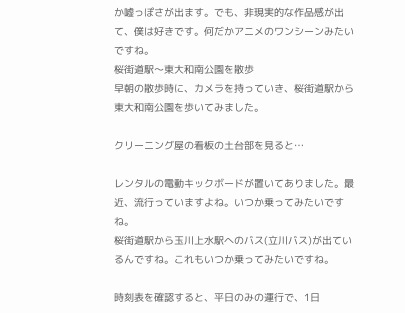か嘘っぽさが出ます。でも、非現実的な作品感が出て、僕は好きです。何だかアニメのワンシーンみたいですね。
桜街道駅〜東大和南公園を散歩
早朝の散歩時に、カメラを持っていき、桜街道駅から東大和南公園を歩いてみました。

クリーニング屋の看板の土台部を見ると…

レンタルの電動キックボードが置いてありました。最近、流行っていますよね。いつか乗ってみたいですね。
桜街道駅から玉川上水駅へのバス(立川バス)が出ているんですね。これもいつか乗ってみたいですね。

時刻表を確認すると、平日のみの運行で、1日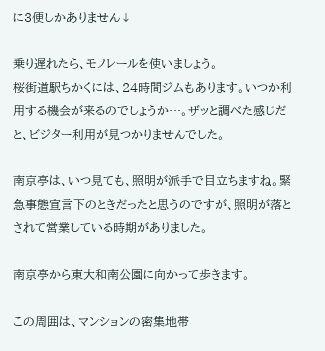に3便しかありません↓

乗り遅れたら、モノレールを使いましょう。
桜街道駅ちかくには、24時間ジムもあります。いつか利用する機会が来るのでしょうか…。ザッと調べた感じだと、ビジター利用が見つかりませんでした。

南京亭は、いつ見ても、照明が派手で目立ちますね。緊急事態宣言下のときだったと思うのですが、照明が落とされて営業している時期がありました。

南京亭から東大和南公園に向かって歩きます。

この周囲は、マンションの密集地帯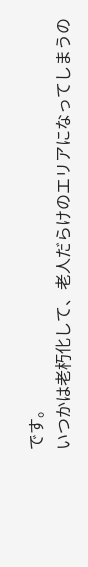です。
いつかは老朽化して、老人だらけのエリアになってしまうの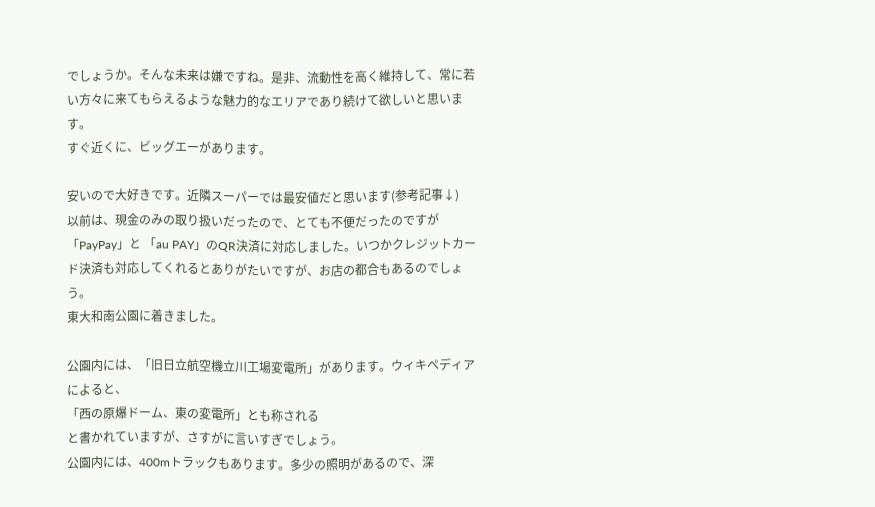でしょうか。そんな未来は嫌ですね。是非、流動性を高く維持して、常に若い方々に来てもらえるような魅力的なエリアであり続けて欲しいと思います。
すぐ近くに、ビッグエーがあります。

安いので大好きです。近隣スーパーでは最安値だと思います(参考記事↓)
以前は、現金のみの取り扱いだったので、とても不便だったのですが「PayPay」と 「au PAY」のQR決済に対応しました。いつかクレジットカード決済も対応してくれるとありがたいですが、お店の都合もあるのでしょう。
東大和南公園に着きました。

公園内には、「旧日立航空機立川工場変電所」があります。ウィキペディアによると、
「西の原爆ドーム、東の変電所」とも称される
と書かれていますが、さすがに言いすぎでしょう。
公園内には、400mトラックもあります。多少の照明があるので、深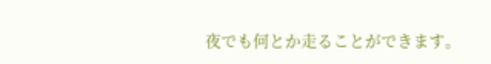夜でも何とか走ることができます。